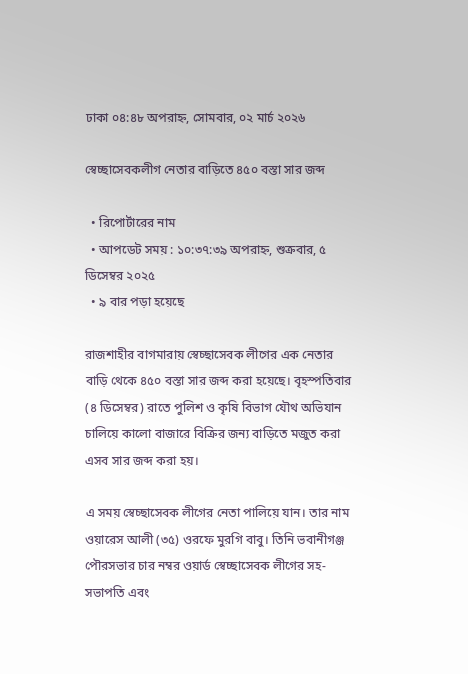ঢাকা ০৪:৪৮ অপরাহ্ন, সোমবার, ০২ মার্চ ২০২৬

স্বেচ্ছাসেবকলীগ নেতার বাড়িতে ৪৫০ বস্তা সার জব্দ

  • রিপোর্টারের নাম
  • আপডেট সময় : ১০:৩৭:৩৯ অপরাহ্ন, শুক্রবার, ৫ ডিসেম্বর ২০২৫
  • ৯ বার পড়া হয়েছে

রাজশাহীর বাগমারায় স্বেচ্ছাসেবক লীগের এক নেতার বাড়ি থেকে ৪৫০ বস্তা সার জব্দ করা হয়েছে। বৃহস্পতিবার (৪ ডিসেম্বর) রাতে পুলিশ ও কৃষি বিভাগ যৌথ অভিযান চালিয়ে কালো বাজারে বিক্রির জন্য বাড়িতে মজুত করা এসব সার জব্দ করা হয়।

এ সময় স্বেচ্ছাসেবক লীগের নেতা পালিয়ে যান। তার নাম ওয়ারেস আলী (৩৫) ওরফে মুরগি বাবু। তিনি ভবানীগঞ্জ পৌরসভার চার নম্বর ওয়ার্ড স্বেচ্ছাসেবক লীগের সহ-সভাপতি এবং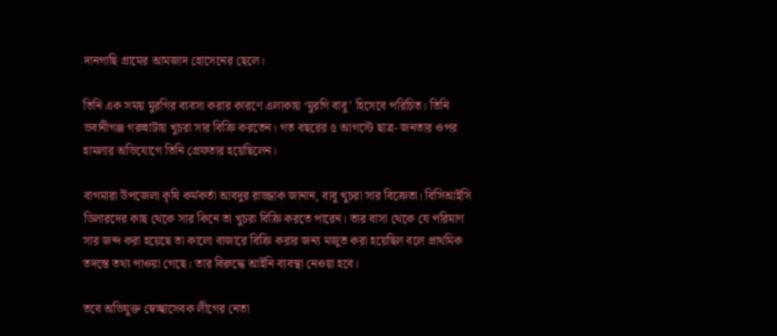দানগাছি গ্রামের আমজাদ হোসেনের ছেলে।

তিনি এক সময় মুরগির ব্যবসা করার কারণে এলাকায় ‘মুরগি বাবু’ হিসেবে পরিচিত। তিনি ভবানীগঞ্জ গরুহাটায় খুচরা সার বিক্রি করতেন। গত বছরের ৫ আগস্টে ছাত্র- জনতার ওপর হামলার অভিযোগে তিনি গ্রেফতার হয়েছিলেন।

বাগমারা উপজেলা কৃষি কর্মকর্তা আবদুর রাজ্জাক জানান, বাবু খুচরা সার বিক্রেতা। বিসিআইসি ডিলারদের কাছ থেকে সার কিনে তা খুচরা বিক্রি করতে পারেন। তার বাসা থেকে যে পরিমাণ সার জব্দ করা হয়েছে তা কালো বাজারে বিক্রি করার জন্য মজুত করা হয়েছিল বলে প্রাথমিক তদন্তে তথ্য পাওয়া গেছে। তার বিরুদ্ধে আইনি ব্যবস্থা নেওয়া হবে।

তবে অভিযুক্ত স্বেচ্ছাসেবক লীগের নেতা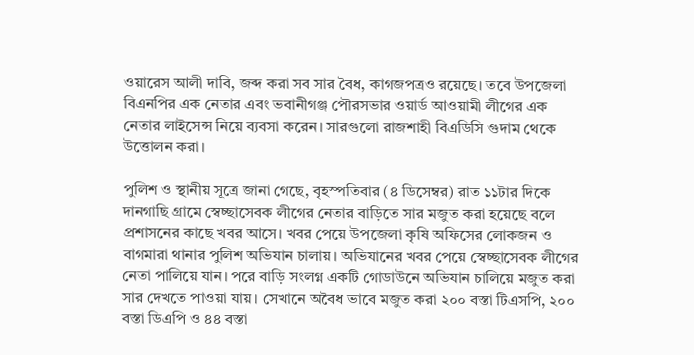ওয়ারেস আলী দাবি, জব্দ করা সব সার বৈধ, কাগজপত্রও রয়েছে। তবে উপজেলা বিএনপির এক নেতার এবং ভবানীগঞ্জ পৌরসভার ওয়ার্ড আওয়ামী লীগের এক নেতার লাইসেন্স নিয়ে ব্যবসা করেন। সারগুলো রাজশাহী বিএডিসি গুদাম থেকে উত্তোলন করা।

পুলিশ ও স্থানীয় সূত্রে জানা গেছে, বৃহস্পতিবার (৪ ডিসেম্বর) রাত ১১টার দিকে দানগাছি গ্রামে স্বেচ্ছাসেবক লীগের নেতার বাড়িতে সার মজুত করা হয়েছে বলে প্রশাসনের কাছে খবর আসে। খবর পেয়ে উপজেলা কৃষি অফিসের লোকজন ও বাগমারা থানার পুলিশ অভিযান চালায়। অভিযানের খবর পেয়ে স্বেচ্ছাসেবক লীগের নেতা পালিয়ে যান। পরে বাড়ি সংলগ্ন একটি গোডাউনে অভিযান চালিয়ে মজুত করা সার দেখতে পাওয়া যায়। সেখানে অবৈধ ভাবে মজুত করা ২০০ বস্তা টিএসপি, ২০০ বস্তা ডিএপি ও ৪৪ বস্তা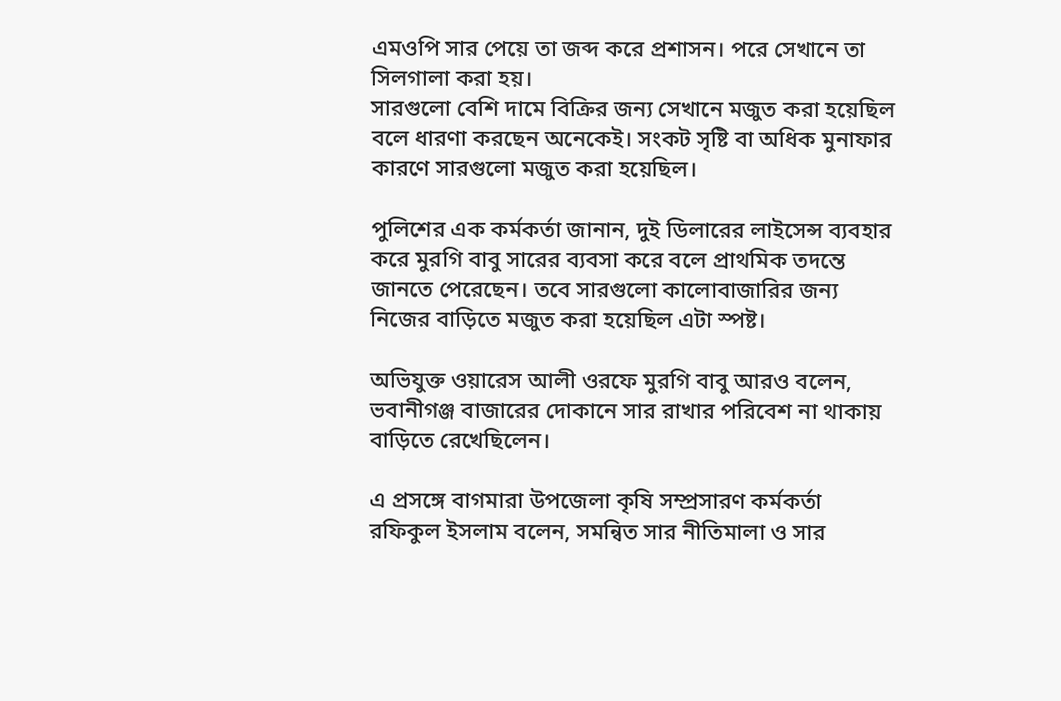এমওপি সার পেয়ে তা জব্দ করে প্রশাসন। পরে সেখানে তা সিলগালা করা হয়।
সারগুলো বেশি দামে বিক্রির জন্য সেখানে মজুত করা হয়েছিল বলে ধারণা করছেন অনেকেই। সংকট সৃষ্টি বা অধিক মুনাফার কারণে সারগুলো মজুত করা হয়েছিল।

পুলিশের এক কর্মকর্তা জানান, দুই ডিলারের লাইসেন্স ব্যবহার করে মুরগি বাবু সারের ব্যবসা করে বলে প্রাথমিক তদন্তে জানতে পেরেছেন। তবে সারগুলো কালোবাজারির জন্য নিজের বাড়িতে মজুত করা হয়েছিল এটা স্পষ্ট।

অভিযুক্ত ওয়ারেস আলী ওরফে মুরগি বাবু আরও বলেন, ভবানীগঞ্জ বাজারের দোকানে সার রাখার পরিবেশ না থাকায় বাড়িতে রেখেছিলেন।

এ প্রসঙ্গে বাগমারা উপজেলা কৃষি সম্প্রসারণ কর্মকর্তা রফিকুল ইসলাম বলেন, সমন্বিত সার নীতিমালা ও সার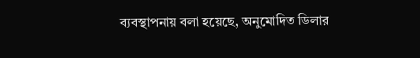ব্যবস্থাপনায় বলা হয়েছে, অনুমোদিত ডিলার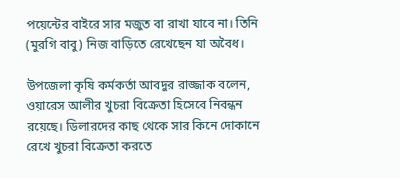পয়েন্টের বাইরে সার মজুত বা রাখা যাবে না। তিনি (মুরগি বাবু) নিজ বাড়িতে রেখেছেন যা অবৈধ।

উপজেলা কৃষি কর্মকর্তা আবদুর রাজ্জাক বলেন, ওয়ারেস আলীর খুচরা বিক্রেতা হিসেবে নিবন্ধন রয়েছে। ডিলারদের কাছ থেকে সার কিনে দোকানে রেখে খুচরা বিক্রেতা করতে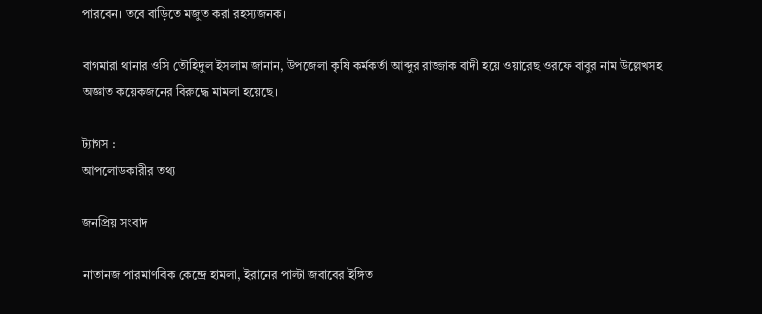পারবেন। তবে বাড়িতে মজুত করা রহস্যজনক।

বাগমারা থানার ওসি তৌহিদুল ইসলাম জানান, উপজেলা কৃষি কর্মকর্তা আব্দুর রাজ্জাক বাদী হয়ে ওয়ারেছ ওরফে বাবুর নাম উল্লেখসহ অজ্ঞাত কয়েকজনের বিরুদ্ধে মামলা হয়েছে।

ট্যাগস :
আপলোডকারীর তথ্য

জনপ্রিয় সংবাদ

নাতানজ পারমাণবিক কেন্দ্রে হামলা, ইরানের পাল্টা জবাবের ইঙ্গিত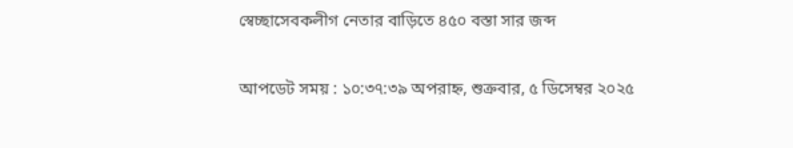স্বেচ্ছাসেবকলীগ নেতার বাড়িতে ৪৫০ বস্তা সার জব্দ

আপডেট সময় : ১০:৩৭:৩৯ অপরাহ্ন, শুক্রবার, ৫ ডিসেম্বর ২০২৫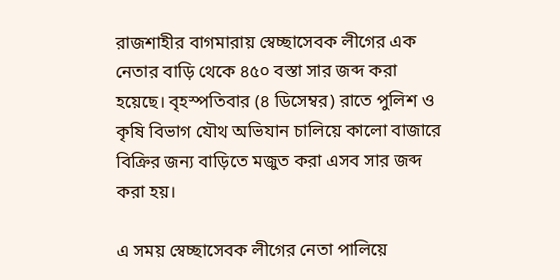রাজশাহীর বাগমারায় স্বেচ্ছাসেবক লীগের এক নেতার বাড়ি থেকে ৪৫০ বস্তা সার জব্দ করা হয়েছে। বৃহস্পতিবার (৪ ডিসেম্বর) রাতে পুলিশ ও কৃষি বিভাগ যৌথ অভিযান চালিয়ে কালো বাজারে বিক্রির জন্য বাড়িতে মজুত করা এসব সার জব্দ করা হয়।

এ সময় স্বেচ্ছাসেবক লীগের নেতা পালিয়ে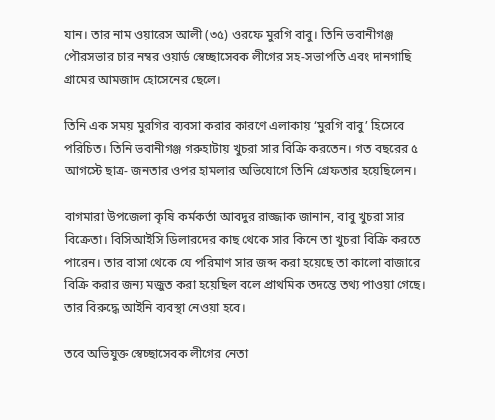যান। তার নাম ওয়ারেস আলী (৩৫) ওরফে মুরগি বাবু। তিনি ভবানীগঞ্জ পৌরসভার চার নম্বর ওয়ার্ড স্বেচ্ছাসেবক লীগের সহ-সভাপতি এবং দানগাছি গ্রামের আমজাদ হোসেনের ছেলে।

তিনি এক সময় মুরগির ব্যবসা করার কারণে এলাকায় ‘মুরগি বাবু’ হিসেবে পরিচিত। তিনি ভবানীগঞ্জ গরুহাটায় খুচরা সার বিক্রি করতেন। গত বছরের ৫ আগস্টে ছাত্র- জনতার ওপর হামলার অভিযোগে তিনি গ্রেফতার হয়েছিলেন।

বাগমারা উপজেলা কৃষি কর্মকর্তা আবদুর রাজ্জাক জানান, বাবু খুচরা সার বিক্রেতা। বিসিআইসি ডিলারদের কাছ থেকে সার কিনে তা খুচরা বিক্রি করতে পারেন। তার বাসা থেকে যে পরিমাণ সার জব্দ করা হয়েছে তা কালো বাজারে বিক্রি করার জন্য মজুত করা হয়েছিল বলে প্রাথমিক তদন্তে তথ্য পাওয়া গেছে। তার বিরুদ্ধে আইনি ব্যবস্থা নেওয়া হবে।

তবে অভিযুক্ত স্বেচ্ছাসেবক লীগের নেতা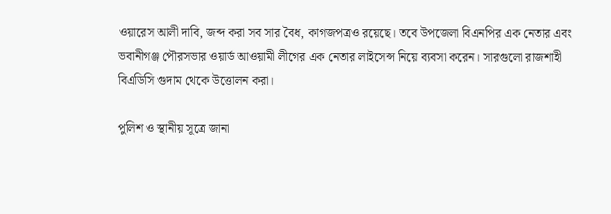ওয়ারেস আলী দাবি, জব্দ করা সব সার বৈধ, কাগজপত্রও রয়েছে। তবে উপজেলা বিএনপির এক নেতার এবং ভবানীগঞ্জ পৌরসভার ওয়ার্ড আওয়ামী লীগের এক নেতার লাইসেন্স নিয়ে ব্যবসা করেন। সারগুলো রাজশাহী বিএডিসি গুদাম থেকে উত্তোলন করা।

পুলিশ ও স্থানীয় সূত্রে জানা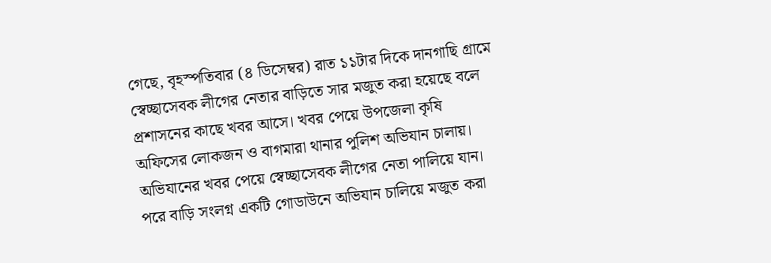গেছে, বৃহস্পতিবার (৪ ডিসেম্বর) রাত ১১টার দিকে দানগাছি গ্রামে স্বেচ্ছাসেবক লীগের নেতার বাড়িতে সার মজুত করা হয়েছে বলে প্রশাসনের কাছে খবর আসে। খবর পেয়ে উপজেলা কৃষি অফিসের লোকজন ও বাগমারা থানার পুলিশ অভিযান চালায়। অভিযানের খবর পেয়ে স্বেচ্ছাসেবক লীগের নেতা পালিয়ে যান। পরে বাড়ি সংলগ্ন একটি গোডাউনে অভিযান চালিয়ে মজুত করা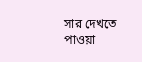সার দেখতে পাওয়া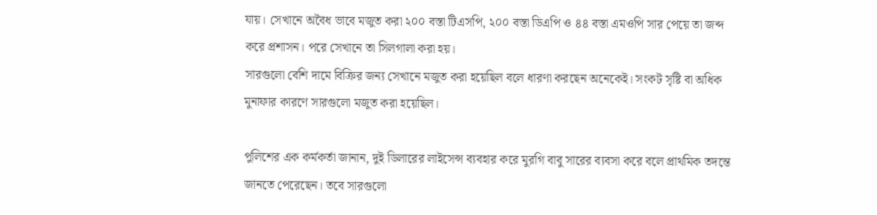যায়। সেখানে অবৈধ ভাবে মজুত করা ২০০ বস্তা টিএসপি, ২০০ বস্তা ডিএপি ও ৪৪ বস্তা এমওপি সার পেয়ে তা জব্দ করে প্রশাসন। পরে সেখানে তা সিলগালা করা হয়।
সারগুলো বেশি দামে বিক্রির জন্য সেখানে মজুত করা হয়েছিল বলে ধারণা করছেন অনেকেই। সংকট সৃষ্টি বা অধিক মুনাফার কারণে সারগুলো মজুত করা হয়েছিল।

পুলিশের এক কর্মকর্তা জানান, দুই ডিলারের লাইসেন্স ব্যবহার করে মুরগি বাবু সারের ব্যবসা করে বলে প্রাথমিক তদন্তে জানতে পেরেছেন। তবে সারগুলো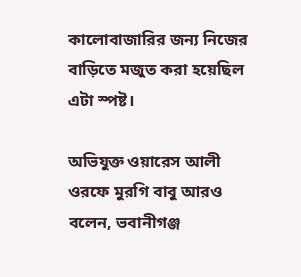কালোবাজারির জন্য নিজের বাড়িতে মজুত করা হয়েছিল এটা স্পষ্ট।

অভিযুক্ত ওয়ারেস আলী ওরফে মুরগি বাবু আরও বলেন, ভবানীগঞ্জ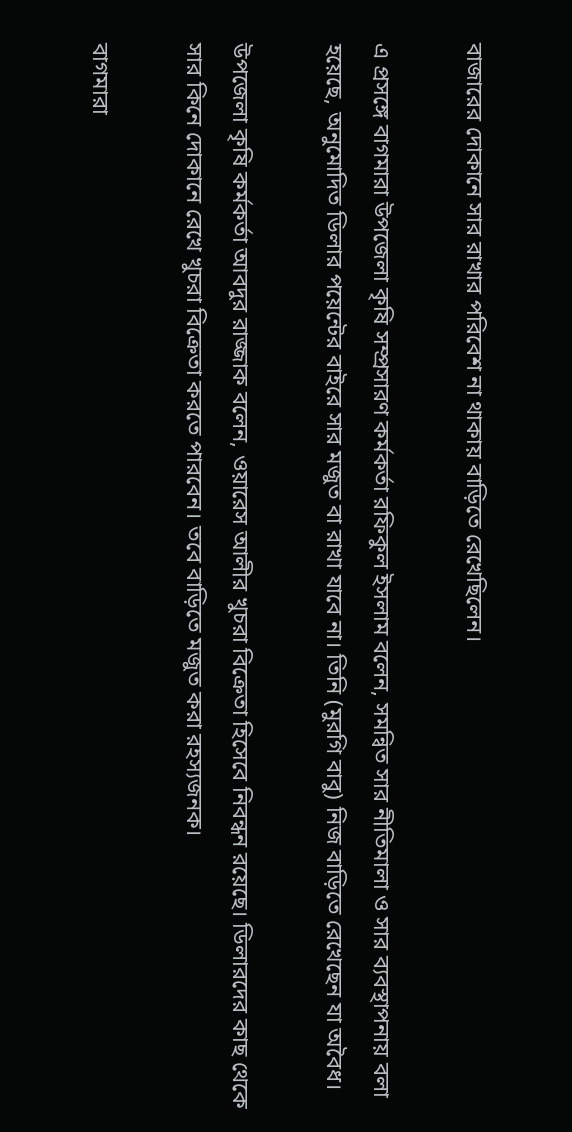বাজারের দোকানে সার রাখার পরিবেশ না থাকায় বাড়িতে রেখেছিলেন।

এ প্রসঙ্গে বাগমারা উপজেলা কৃষি সম্প্রসারণ কর্মকর্তা রফিকুল ইসলাম বলেন, সমন্বিত সার নীতিমালা ও সার ব্যবস্থাপনায় বলা হয়েছে, অনুমোদিত ডিলার পয়েন্টের বাইরে সার মজুত বা রাখা যাবে না। তিনি (মুরগি বাবু) নিজ বাড়িতে রেখেছেন যা অবৈধ।

উপজেলা কৃষি কর্মকর্তা আবদুর রাজ্জাক বলেন, ওয়ারেস আলীর খুচরা বিক্রেতা হিসেবে নিবন্ধন রয়েছে। ডিলারদের কাছ থেকে সার কিনে দোকানে রেখে খুচরা বিক্রেতা করতে পারবেন। তবে বাড়িতে মজুত করা রহস্যজনক।

বাগমারা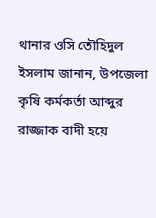থানার ওসি তৌহিদুল ইসলাম জানান, উপজেলা কৃষি কর্মকর্তা আব্দুর রাজ্জাক বাদী হয়ে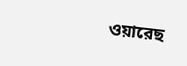ওয়ারেছ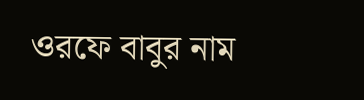ওরফে বাবুর নাম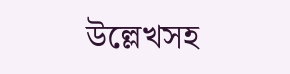উল্লেখসহ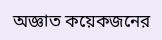অজ্ঞাত কয়েকজনের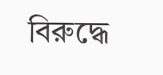বিরুদ্ধে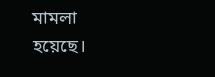মামলা হয়েছে।